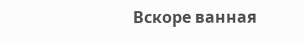Вскоре ванная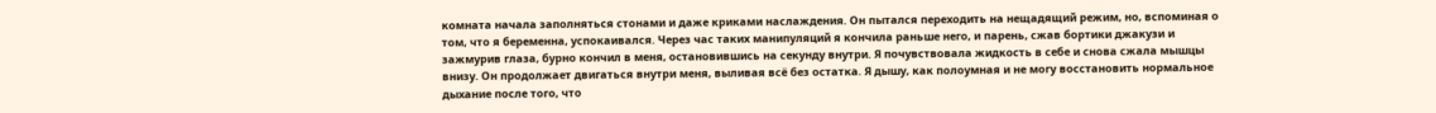комната начала заполняться стонами и даже криками наслаждения. Он пытался переходить на нещадящий режим, но, вспоминая о том, что я беременна, успокаивался. Через час таких манипуляций я кончила раньше него, и парень, сжав бортики джакузи и зажмурив глаза, бурно кончил в меня, остановившись на секунду внутри. Я почувствовала жидкость в себе и снова сжала мышцы внизу. Он продолжает двигаться внутри меня, выливая всё без остатка. Я дышу, как полоумная и не могу восстановить нормальное дыхание после того, что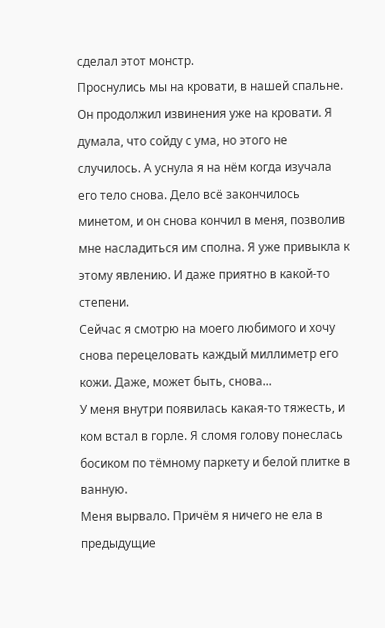сделал этот монстр.
Проснулись мы на кровати, в нашей спальне. Он продолжил извинения уже на кровати. Я думала, что сойду с ума, но этого не случилось. А уснула я на нём когда изучала его тело снова. Дело всё закончилось минетом, и он снова кончил в меня, позволив мне насладиться им сполна. Я уже привыкла к этому явлению. И даже приятно в какой-то степени.
Сейчас я смотрю на моего любимого и хочу снова перецеловать каждый миллиметр его кожи. Даже, может быть, снова...
У меня внутри появилась какая-то тяжесть, и ком встал в горле. Я сломя голову понеслась босиком по тёмному паркету и белой плитке в ванную.
Меня вырвало. Причём я ничего не ела в предыдущие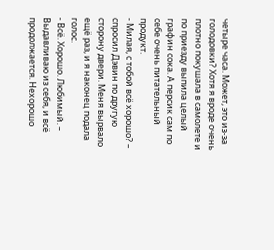четыре часа. Может, это из-за голодовки? Хотя я вроде очень плотно покушала в самолете и по приезду выпила целый графин сока. А персик сам по себе очень питательный продукт.
- Милая, с тобой всё хорошо? – спросил Дэвин по другую сторону двери. Меня вырвало ещё раз, и я наконец подала голос.
- Всё. Хорошо. Любимый. – Выдавливаю из себя, и всё продолжается. Нехорошо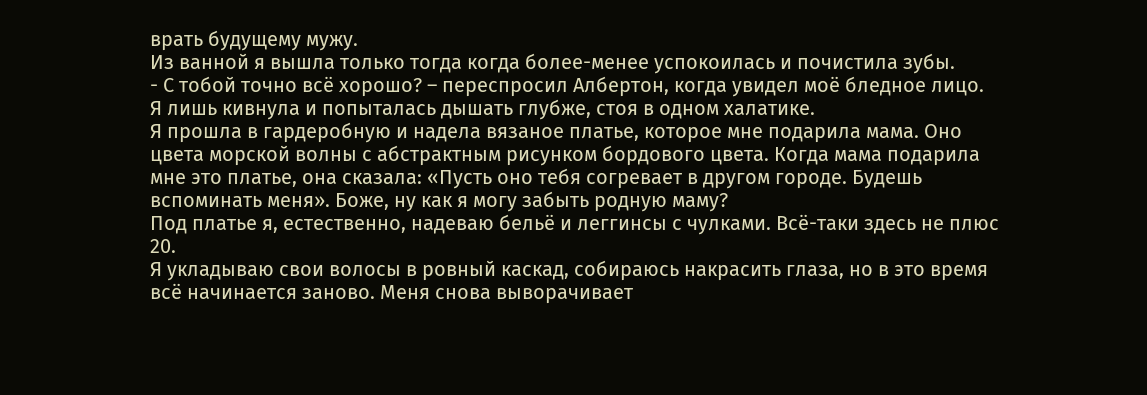врать будущему мужу.
Из ванной я вышла только тогда когда более-менее успокоилась и почистила зубы.
- С тобой точно всё хорошо? – переспросил Албертон, когда увидел моё бледное лицо.
Я лишь кивнула и попыталась дышать глубже, стоя в одном халатике.
Я прошла в гардеробную и надела вязаное платье, которое мне подарила мама. Оно цвета морской волны с абстрактным рисунком бордового цвета. Когда мама подарила мне это платье, она сказала: «Пусть оно тебя согревает в другом городе. Будешь вспоминать меня». Боже, ну как я могу забыть родную маму?
Под платье я, естественно, надеваю бельё и леггинсы с чулками. Всё-таки здесь не плюс 20.
Я укладываю свои волосы в ровный каскад, собираюсь накрасить глаза, но в это время всё начинается заново. Меня снова выворачивает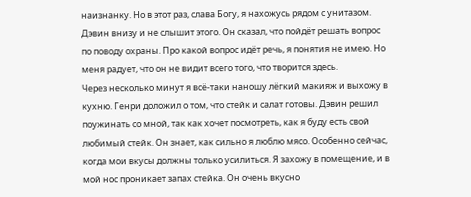наизнанку. Но в этот раз, слава Богу, я нахожусь рядом с унитазом.
Дэвин внизу и не слышит этого. Он сказал, что пойдёт решать вопрос по поводу охраны. Про какой вопрос идёт речь, я понятия не имею. Но меня радует, что он не видит всего того, что творится здесь.
Через несколько минут я всё-таки наношу лёгкий макияж и выхожу в кухню. Генри доложил о том, что стейк и салат готовы. Дэвин решил поужинать со мной, так как хочет посмотреть, как я буду есть свой любимый стейк. Он знает, как сильно я люблю мясо. Особенно сейчас, когда мои вкусы должны только усилиться. Я захожу в помещение, и в мой нос проникает запах стейка. Он очень вкусно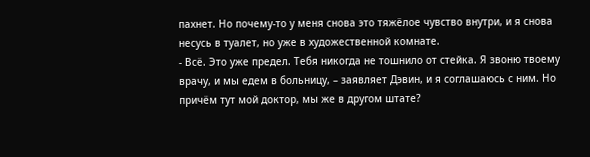пахнет. Но почему-то у меня снова это тяжёлое чувство внутри, и я снова несусь в туалет, но уже в художественной комнате.
- Всё. Это уже предел. Тебя никогда не тошнило от стейка. Я звоню твоему врачу, и мы едем в больницу, – заявляет Дэвин, и я соглашаюсь с ним. Но причём тут мой доктор, мы же в другом штате?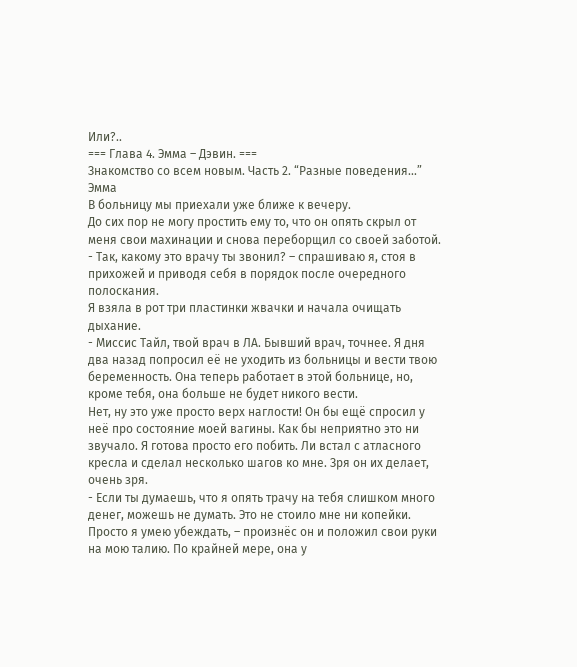Или?..
=== Глава 4. Эмма – Дэвин. ===
Знакомство со всем новым. Часть 2. “Разные поведения...”
Эмма
В больницу мы приехали уже ближе к вечеру.
До сих пор не могу простить ему то, что он опять скрыл от меня свои махинации и снова переборщил со своей заботой.
- Так, какому это врачу ты звонил? – спрашиваю я, стоя в прихожей и приводя себя в порядок после очередного полоскания.
Я взяла в рот три пластинки жвачки и начала очищать дыхание.
- Миссис Тайл, твой врач в ЛА. Бывший врач, точнее. Я дня два назад попросил её не уходить из больницы и вести твою беременность. Она теперь работает в этой больнице, но, кроме тебя, она больше не будет никого вести.
Нет, ну это уже просто верх наглости! Он бы ещё спросил у неё про состояние моей вагины. Как бы неприятно это ни звучало. Я готова просто его побить. Ли встал с атласного кресла и сделал несколько шагов ко мне. Зря он их делает, очень зря.
- Если ты думаешь, что я опять трачу на тебя слишком много денег, можешь не думать. Это не стоило мне ни копейки. Просто я умею убеждать, – произнёс он и положил свои руки на мою талию. По крайней мере, она у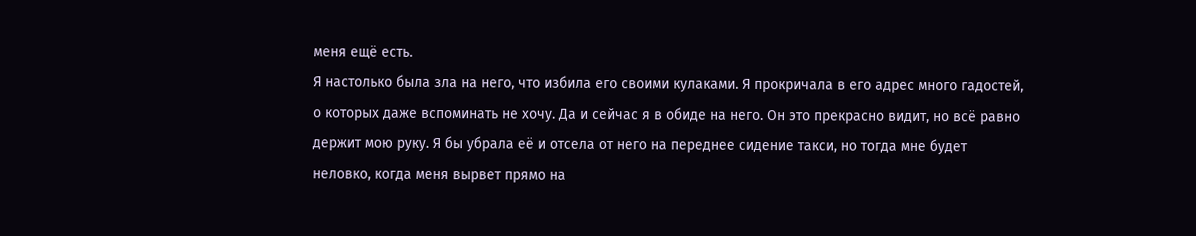меня ещё есть.
Я настолько была зла на него, что избила его своими кулаками. Я прокричала в его адрес много гадостей, о которых даже вспоминать не хочу. Да и сейчас я в обиде на него. Он это прекрасно видит, но всё равно держит мою руку. Я бы убрала её и отсела от него на переднее сидение такси, но тогда мне будет неловко, когда меня вырвет прямо на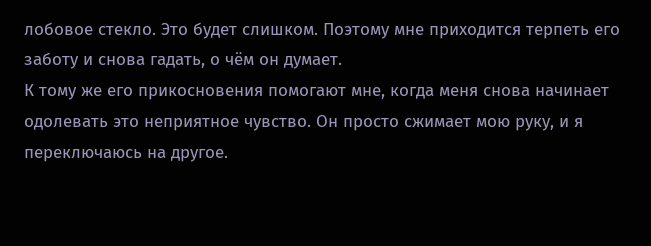лобовое стекло. Это будет слишком. Поэтому мне приходится терпеть его заботу и снова гадать, о чём он думает.
К тому же его прикосновения помогают мне, когда меня снова начинает одолевать это неприятное чувство. Он просто сжимает мою руку, и я переключаюсь на другое.